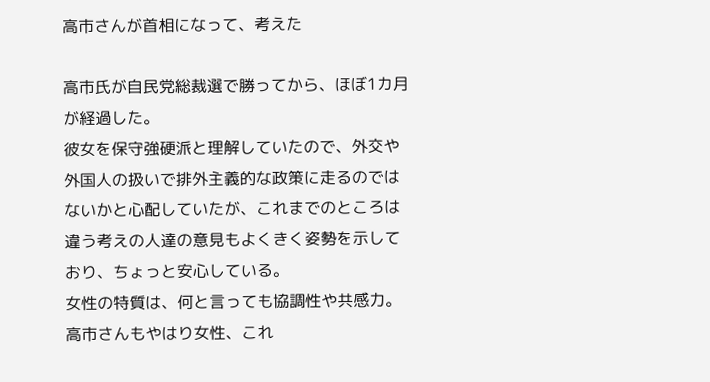高市さんが首相になって、考えた

高市氏が自民党総裁選で勝ってから、ほぼ1カ月が経過した。
彼女を保守強硬派と理解していたので、外交や外国人の扱いで排外主義的な政策に走るのではないかと心配していたが、これまでのところは違う考えの人達の意見もよくきく姿勢を示しており、ちょっと安心している。
女性の特質は、何と言っても協調性や共感力。高市さんもやはり女性、これ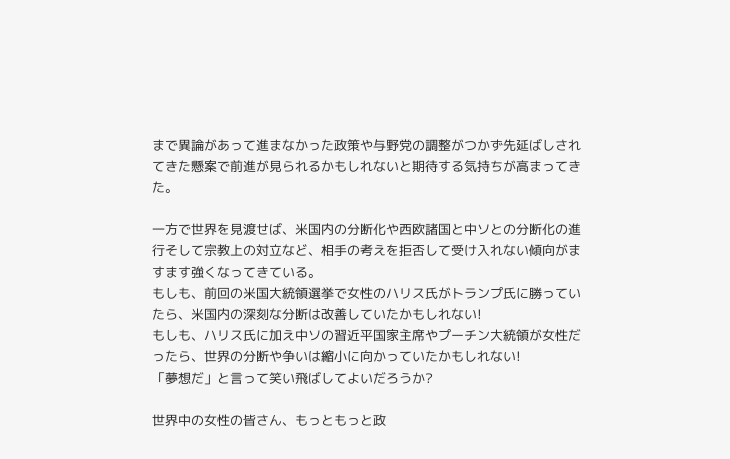まで異論があって進まなかった政策や与野党の調整がつかず先延ばしされてきた懸案で前進が見られるかもしれないと期待する気持ちが高まってきた。

一方で世界を見渡せば、米国内の分断化や西欧諸国と中ソとの分断化の進行そして宗教上の対立など、相手の考えを拒否して受け入れない傾向がますます強くなってきている。
もしも、前回の米国大統領選挙で女性のハリス氏がトランプ氏に勝っていたら、米国内の深刻な分断は改善していたかもしれない!
もしも、ハリス氏に加え中ソの習近平国家主席やプーチン大統領が女性だったら、世界の分断や争いは縮小に向かっていたかもしれない!
「夢想だ」と言って笑い飛ばしてよいだろうか?

世界中の女性の皆さん、もっともっと政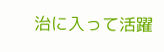治に入って活躍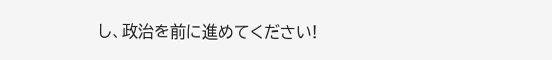し、政治を前に進めてください!